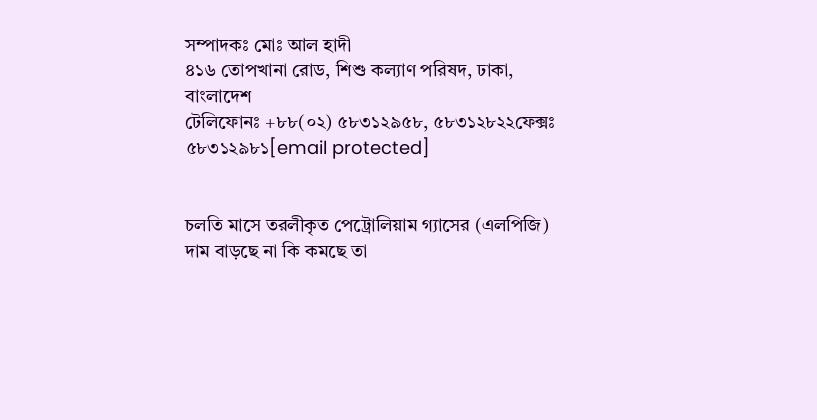সম্পাদকঃ মোঃ আল হাদী
৪১৬ তোপখানা রোড, শিশু কল্যাণ পরিষদ, ঢাকা, বাংলাদেশ
টেলিফোনঃ +৮৮(০২) ৫৮৩১২৯৫৮, ৫৮৩১২৮২২ফেক্সঃ ৫৮৩১২৯৮১[email protected]


চলতি মাসে তরলীকৃত পেট্রোলিয়াম গ্যাসের (এলপিজি) দাম বাড়ছে না কি কমছে তা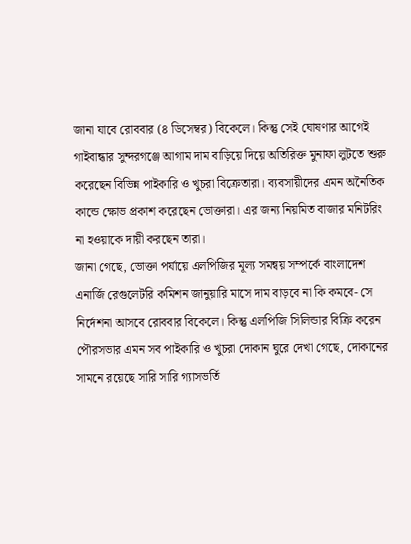জানা যাবে রোববার (৪ ডিসেম্বর) বিকেলে। কিন্তু সেই ঘোষণার আগেই গাইবান্ধার সুন্দরগঞ্জে আগাম দাম বাড়িয়ে দিয়ে অতিরিক্ত মুনাফা লুটতে শুরু করেছেন বিভিন্ন পাইকারি ও খুচরা বিক্রেতারা। ব্যবসায়ীদের এমন অনৈতিক কান্ডে ক্ষোভ প্রকাশ করেছেন ভোক্তারা। এর জন্য নিয়মিত বাজার মনিটরিং না হওয়াকে দায়ী করছেন তারা।
জানা গেছে, ভোক্তা পর্যায়ে এলপিজির মূল্য সমন্বয় সম্পর্কে বাংলাদেশ এনার্জি রেগুলেটরি কমিশন জানুয়ারি মাসে দাম বাড়বে না কি কমবে- সে নির্দেশনা আসবে রোববার বিকেলে। কিন্তু এলপিজি সিলিন্ডার বিক্রি করেন পৌরসভার এমন সব পাইকারি ও খুচরা দোকান ঘুরে দেখা গেছে, দোকানের সামনে রয়েছে সারি সারি গ্যাসভর্তি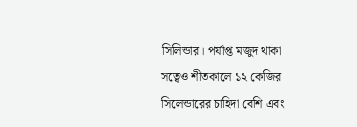সিলিন্ডার। পর্যাপ্ত মজুদ থাকা সত্বেও শীতকালে ১২ কেজির সিলেন্ডারের চাহিদা বেশি এবং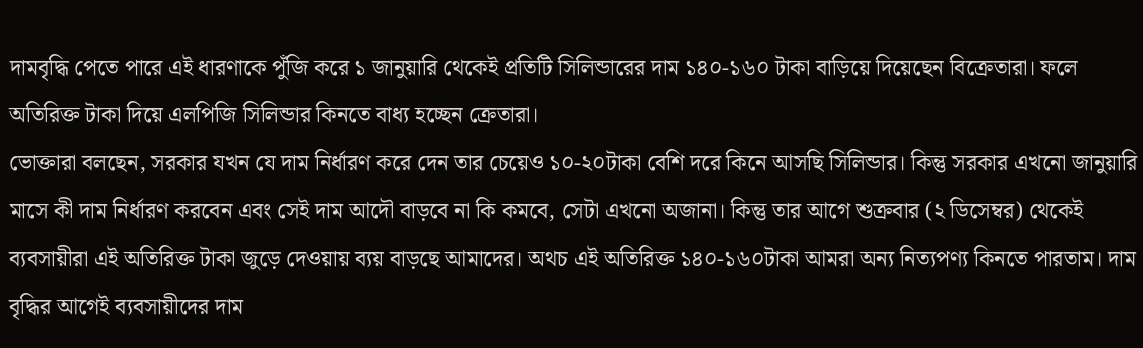দামবৃদ্ধি পেতে পারে এই ধারণাকে পুঁজি করে ১ জানুয়ারি থেকেই প্রতিটি সিলিন্ডারের দাম ১৪০-১৬০ টাকা বাড়িয়ে দিয়েছেন বিক্রেতারা। ফলে অতিরিক্ত টাকা দিয়ে এলপিজি সিলিন্ডার কিনতে বাধ্য হচ্ছেন ক্রেতারা।
ভোক্তারা বলছেন, সরকার যখন যে দাম নির্ধারণ করে দেন তার চেয়েও ১০-২০টাকা বেশি দরে কিনে আসছি সিলিন্ডার। কিন্তু সরকার এখনো জানুয়ারি মাসে কী দাম নির্ধারণ করবেন এবং সেই দাম আদৌ বাড়বে না কি কমবে, সেটা এখনো অজানা। কিন্তু তার আগে শুক্রবার (২ ডিসেম্বর) থেকেই ব্যবসায়ীরা এই অতিরিক্ত টাকা জুড়ে দেওয়ায় ব্যয় বাড়ছে আমাদের। অথচ এই অতিরিক্ত ১৪০-১৬০টাকা আমরা অন্য নিত্যপণ্য কিনতে পারতাম। দাম বৃদ্ধির আগেই ব্যবসায়ীদের দাম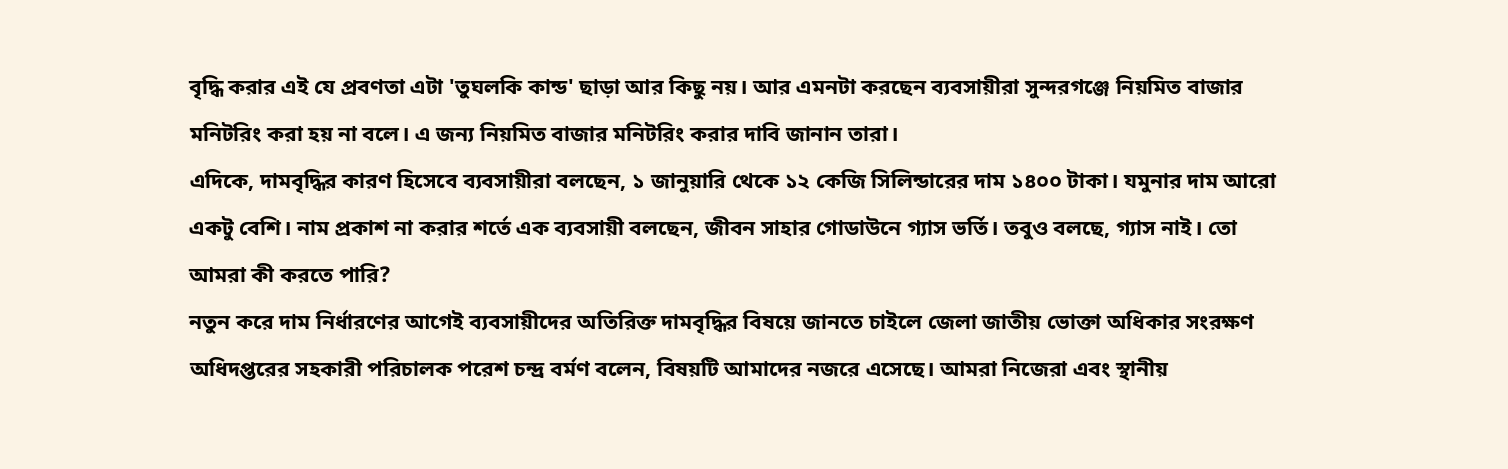বৃদ্ধি করার এই যে প্রবণতা এটা 'তুঘলকি কান্ড' ছাড়া আর কিছু নয়। আর এমনটা করছেন ব্যবসায়ীরা সুন্দরগঞ্জে নিয়মিত বাজার মনিটরিং করা হয় না বলে। এ জন্য নিয়মিত বাজার মনিটরিং করার দাবি জানান তারা।
এদিকে, দামবৃদ্ধির কারণ হিসেবে ব্যবসায়ীরা বলছেন, ১ জানুয়ারি থেকে ১২ কেজি সিলিন্ডারের দাম ১৪০০ টাকা। যমুনার দাম আরো একটু বেশি। নাম প্রকাশ না করার শর্তে এক ব্যবসায়ী বলছেন, জীবন সাহার গোডাউনে গ্যাস ভর্তি। তবুও বলছে, গ্যাস নাই। তো আমরা কী করতে পারি?
নতুন করে দাম নির্ধারণের আগেই ব্যবসায়ীদের অতিরিক্ত দামবৃদ্ধির বিষয়ে জানতে চাইলে জেলা জাতীয় ভোক্তা অধিকার সংরক্ষণ অধিদপ্তরের সহকারী পরিচালক পরেশ চন্দ্র বর্মণ বলেন, বিষয়টি আমাদের নজরে এসেছে। আমরা নিজেরা এবং স্থানীয়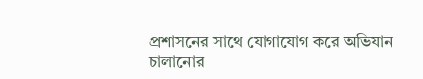প্রশাসনের সাথে যোগাযোগ করে অভিযান চালানোর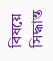বিষয়ে সিদ্ধান্ত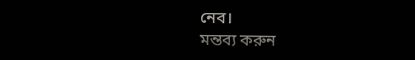নেব।
মন্তব্য করুন